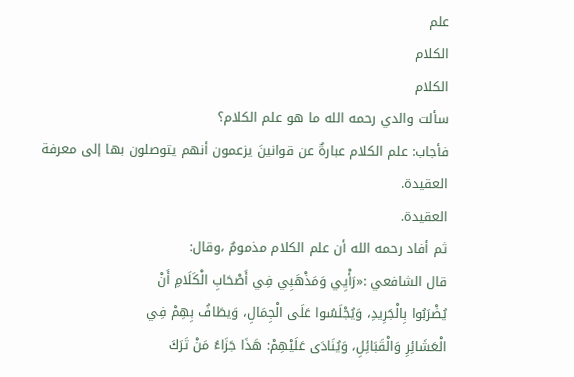علم
الكلام
الكلام
سألت والدي رحمه الله ما هو علم الكلام؟
فأجاب: علم الكلام عبارةٌ عن قوانينَ يزعمون أنهم يتوصلون بها إلى معرفة
العقيدة.
العقيدة.
ثم أفاد رحمه الله أن علم الكلام مذمومٌ ،وقال:
قال الشافعي :«رَأْيِي وَمَذْهَبِي فِي أَصْحَابِ الْكَلَامِ أَنْ
يُضْرَبُوا بِالْجَرِيدِ، وَيُجْلَسُوا عَلَى الْجِمَالِ، وَيطَافُ بِهِمْ فِي
الْعَشَائِرِ وَالْقَبَائِلِ، وَيُنَادَى عَلَيْهِمْ: هَذَا جَزَاءُ مَنْ تَرَكَ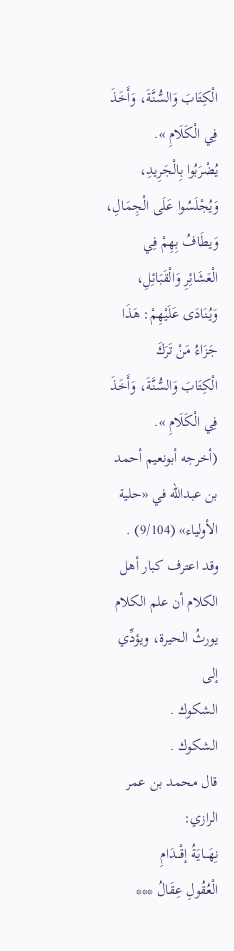الْكِتَابَ وَالسُّنَّةَ، وَأَخَذَ فِي الْكَلَامِ ».
يُضْرَبُوا بِالْجَرِيدِ، وَيُجْلَسُوا عَلَى الْجِمَالِ، وَيطَافُ بِهِمْ فِي
الْعَشَائِرِ وَالْقَبَائِلِ، وَيُنَادَى عَلَيْهِمْ: هَذَا جَزَاءُ مَنْ تَرَكَ
الْكِتَابَ وَالسُّنَّةَ، وَأَخَذَ فِي الْكَلَامِ ».
(أخرجه أبونعيم أحمد بن عبدالله في «حلية الأولياء» (9/104) .
وقد اعترف كبار أهل الكلام أن علم الكلام يورثُ الحيرة، ويؤدِّي إلى
الشكوك .
الشكوك .
قال محمد بن عمر الرازي:
نِهَـــايَةُ إقْـــدَامِ
الْعُقُولِ عِقَالُ ***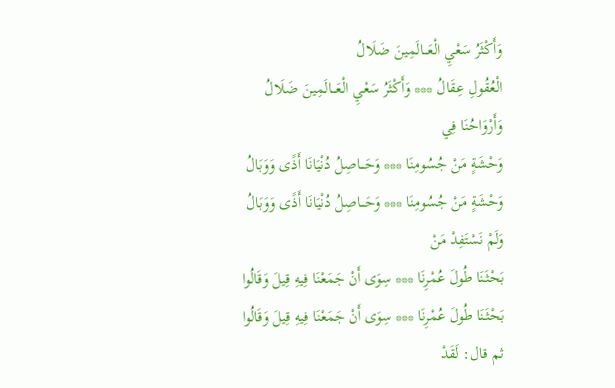وَأَكْثَرُ سَعْيِ الْعَـــالَمِينَ ضَلَالُ
الْعُقُولِ عِقَالُ *** وَأَكْثَرُ سَعْيِ الْعَـــالَمِينَ ضَلَالُ
وَأَرْوَاحُنَا فِي
وَحْشَةٍ مَنْ جُسُومِنَا *** وَحَـــاصِلُ دُنْيَانَا أَذًى وَوَبَالُ
وَحْشَةٍ مَنْ جُسُومِنَا *** وَحَـــاصِلُ دُنْيَانَا أَذًى وَوَبَالُ
وَلَمْ نَسْتَفِدْ مَنْ
بَحْثَنَا طُولَ عُمْرِنَا *** سِوَى أَنْ جَمَعْنَا فِيهِ قِيلَ وَقَالُوا
بَحْثَنَا طُولَ عُمْرِنَا *** سِوَى أَنْ جَمَعْنَا فِيهِ قِيلَ وَقَالُوا
ثم قال: لَقَدْ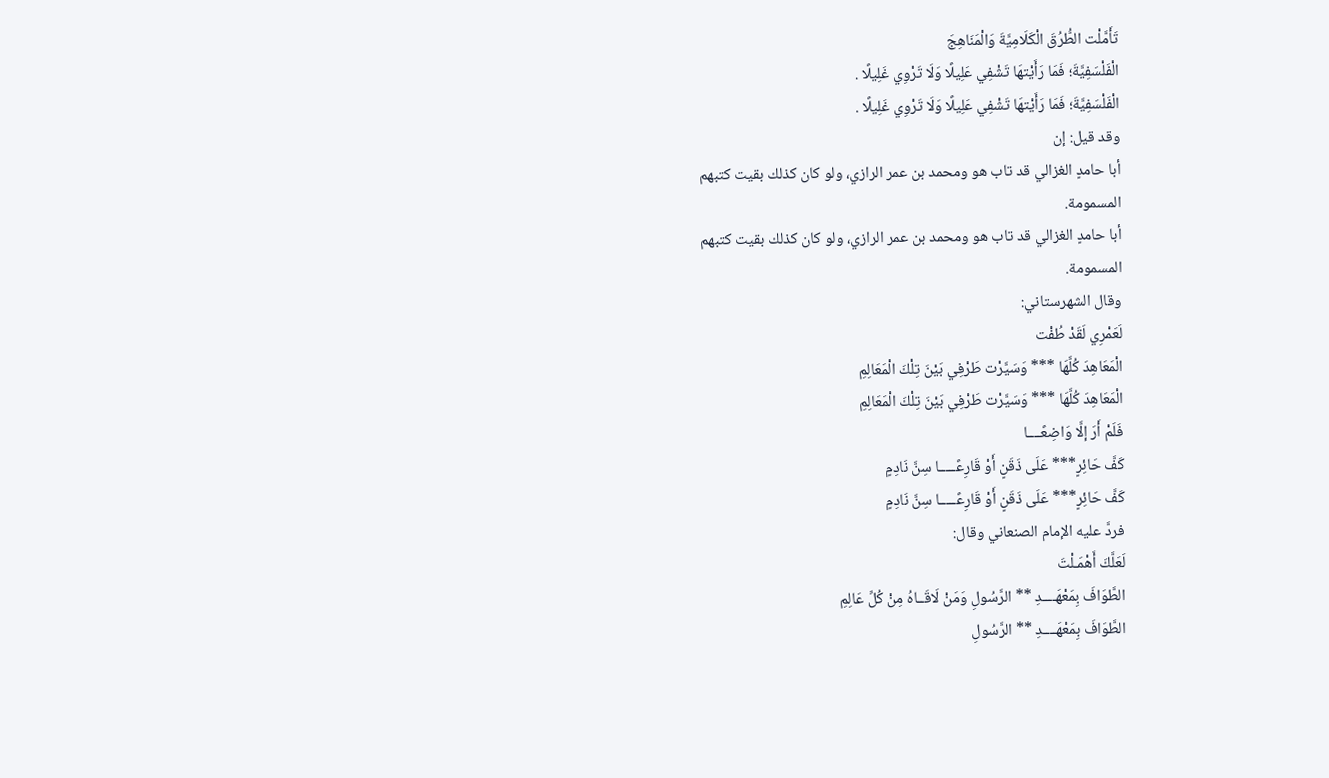تَأَمَّلْت الطُّرُقَ الْكَلَامِيَّةَ وَالْمَنَاهِجَ
الْفَلْسَفِيَّةَ؛ فَمَا رَأَيْتهَا تَشْفِي عَلِيلًا وَلَا تَرْوِي غَلِيلًا .
الْفَلْسَفِيَّةَ؛ فَمَا رَأَيْتهَا تَشْفِي عَلِيلًا وَلَا تَرْوِي غَلِيلًا .
وقد قيل: إن
أبا حامدٍ الغزالي قد تاب هو ومحمد بن عمر الرازي، ولو كان كذلك بقيت كتبهم
المسمومة.
أبا حامدٍ الغزالي قد تاب هو ومحمد بن عمر الرازي، ولو كان كذلك بقيت كتبهم
المسمومة.
وقال الشهرستاني:
لَعَمْرِي لَقَدْ طُفْت
الْمَعَاهِدَ كُلَّهَا *** وَسَيَّرْت طَرْفِي بَيْنَ تِلْكَ الْمَعَالِمِ
الْمَعَاهِدَ كُلَّهَا *** وَسَيَّرْت طَرْفِي بَيْنَ تِلْكَ الْمَعَالِمِ
فَلَمْ أَرَ إلَّا وَاضِعًــــا
كَفَّ حَائِرٍ*** عَلَى ذَقَنٍ أَوْ قَارِعًـــــا سِنَّ نَادِمٍ
كَفَّ حَائِرٍ*** عَلَى ذَقَنٍ أَوْ قَارِعًـــــا سِنَّ نَادِمٍ
فردَّ عليه الإمام الصنعاني وقال:
لَعَلَّكَ أَهْمَـلْتَ
الطَّوَافَ بِمَعْهَــــدِ ** الرَّسُولِ وَمَنْ لَاقَــاهُ مِنْ كُلِّ عَالِمِ
الطَّوَافَ بِمَعْهَــــدِ ** الرَّسُولِ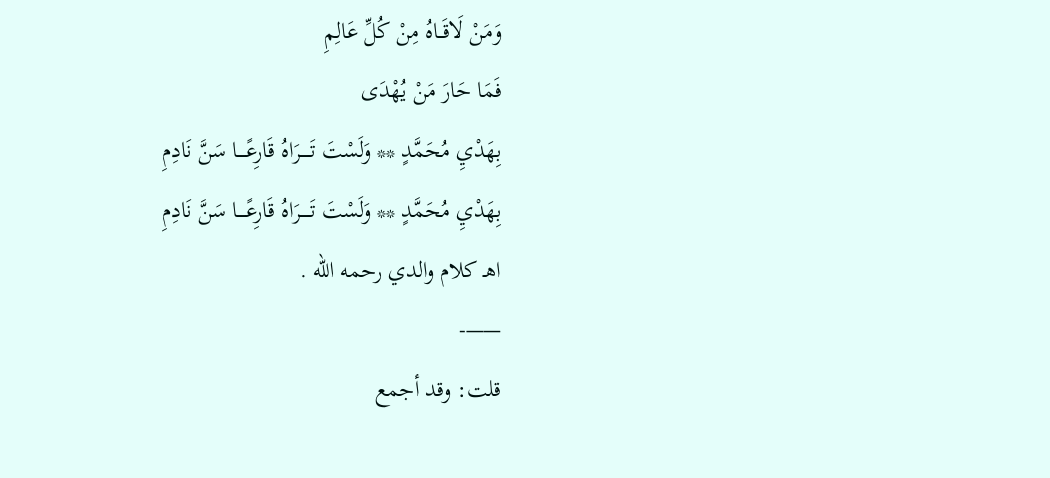وَمَنْ لَاقَــاهُ مِنْ كُلِّ عَالِمِ
فَمَا حَارَ مَنْ يُهْدَى
بِهَدْيِ مُحَمَّدٍ ** وَلَسْتَ تَـــــرَاهُ قَارِعًــــا سَنَّ نَادِمِ
بِهَدْيِ مُحَمَّدٍ ** وَلَسْتَ تَـــــرَاهُ قَارِعًــــا سَنَّ نَادِمِ
اهـ كلام والدي رحمه الله .
——-
قلت: وقد أجمع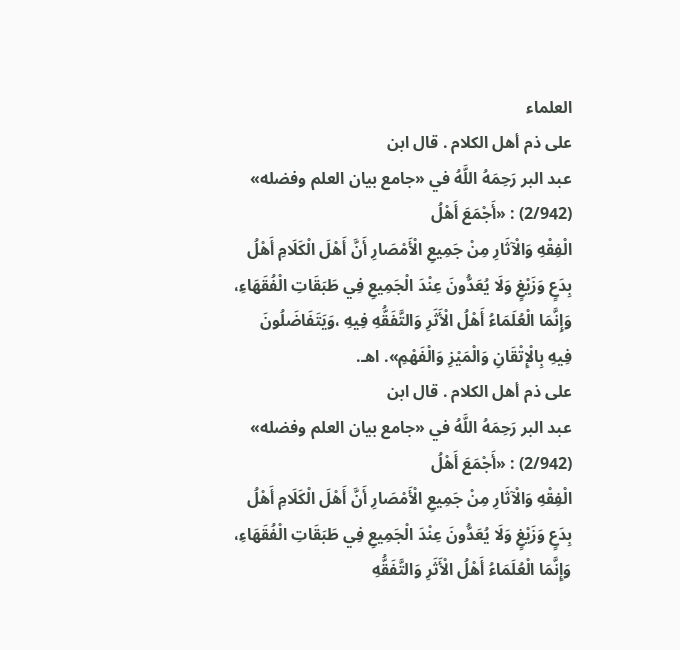العلماء
على ذم أهل الكلام . قال ابن
عبد البر رَحِمَهُ اللَّهُ في «جامع بيان العلم وفضله» (2/942) : «أَجْمَعَ أَهْلُ
الْفِقْهِ وَالْآثَارِ مِنْ جَمِيعِ الْأَمْصَارِ أَنَّ أَهْلَ الْكَلَامِ أَهْلُ
بِدَعٍ وَزَيْغٍ وَلَا يُعَدُّونَ عِنْدَ الْجَمِيعِ فِي طَبَقَاتِ الْفُقَهَاءِ،
وَإِنَّمَا الْعُلَمَاءُ أَهْلُ الْأَثَرِ وَالتَّفَقُّهِ فِيهِ ،وَيَتَفَاضَلُونَ
فِيهِ بِالْإِتْقَانِ وَالْمَيْزِ وَالْفَهْمِ». اهـ.
على ذم أهل الكلام . قال ابن
عبد البر رَحِمَهُ اللَّهُ في «جامع بيان العلم وفضله» (2/942) : «أَجْمَعَ أَهْلُ
الْفِقْهِ وَالْآثَارِ مِنْ جَمِيعِ الْأَمْصَارِ أَنَّ أَهْلَ الْكَلَامِ أَهْلُ
بِدَعٍ وَزَيْغٍ وَلَا يُعَدُّونَ عِنْدَ الْجَمِيعِ فِي طَبَقَاتِ الْفُقَهَاءِ،
وَإِنَّمَا الْعُلَمَاءُ أَهْلُ الْأَثَرِ وَالتَّفَقُّهِ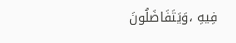فِيهِ ،وَيَتَفَاضَلُونَ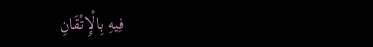فِيهِ بِالْإِتْقَانِ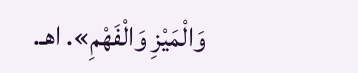وَالْمَيْزِ وَالْفَهْمِ». اهـ.